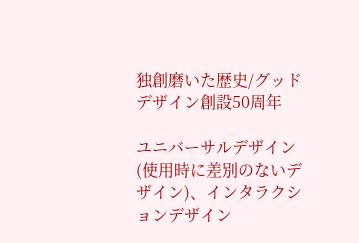独創磨いた歴史/グッドデザイン創設50周年

ユニバーサルデザイン(使用時に差別のないデザイン)、インタラクションデザイン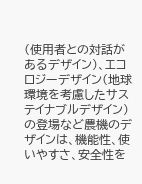(使用者との対話があるデザイン)、エコロジーデザイン(地球環境を考慮したサステイナブルデザイン)の登場など農機のデザインは、機能性、使いやすさ、安全性を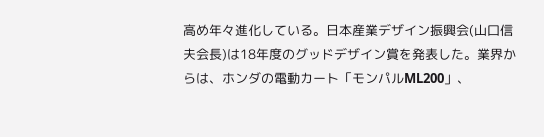高め年々進化している。日本産業デザイン振興会(山口信夫会長)は18年度のグッドデザイン賞を発表した。業界からは、ホンダの電動カート「モンパルML200」、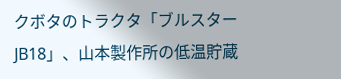クボタのトラクタ「ブルスターJB18」、山本製作所の低温貯蔵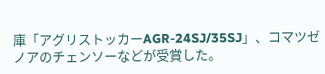庫「アグリストッカーAGR-24SJ/35SJ」、コマツゼノアのチェンソーなどが受賞した。